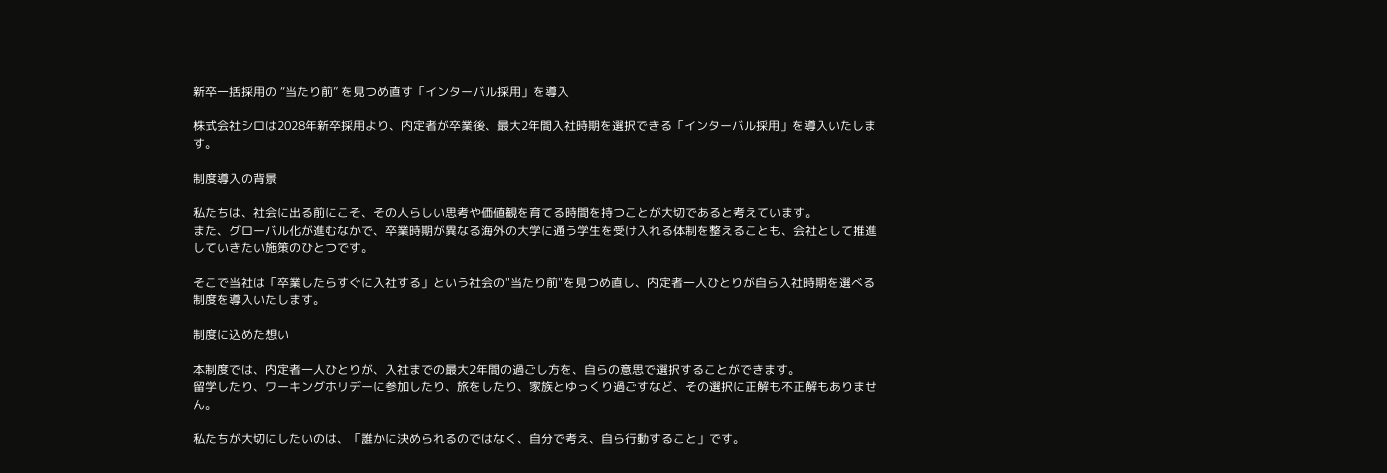新卒一括採用の “当たり前” を見つめ直す「インターバル採用」を導入

株式会社シロは2028年新卒採用より、内定者が卒業後、最大2年間入社時期を選択できる「インターバル採用」を導入いたします。

制度導入の背景

私たちは、社会に出る前にこそ、その人らしい思考や価値観を育てる時間を持つことが大切であると考えています。
また、グローバル化が進むなかで、卒業時期が異なる海外の大学に通う学生を受け入れる体制を整えることも、会社として推進していきたい施策のひとつです。

そこで当社は「卒業したらすぐに入社する」という社会の"当たり前"を見つめ直し、内定者一人ひとりが自ら入社時期を選べる制度を導入いたします。

制度に込めた想い

本制度では、内定者一人ひとりが、入社までの最大2年間の過ごし方を、自らの意思で選択することができます。
留学したり、ワーキングホリデーに参加したり、旅をしたり、家族とゆっくり過ごすなど、その選択に正解も不正解もありません。

私たちが大切にしたいのは、「誰かに決められるのではなく、自分で考え、自ら行動すること」です。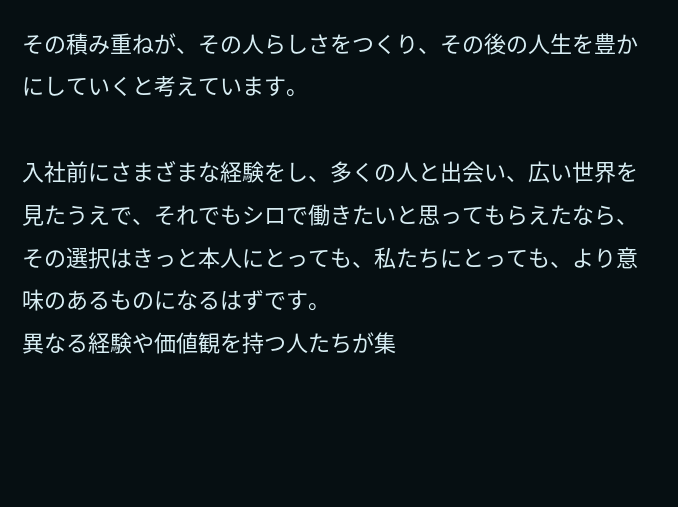その積み重ねが、その人らしさをつくり、その後の人生を豊かにしていくと考えています。

入社前にさまざまな経験をし、多くの人と出会い、広い世界を見たうえで、それでもシロで働きたいと思ってもらえたなら、その選択はきっと本人にとっても、私たちにとっても、より意味のあるものになるはずです。
異なる経験や価値観を持つ人たちが集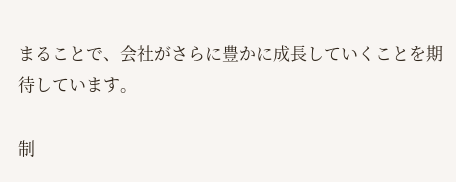まることで、会社がさらに豊かに成長していくことを期待しています。

制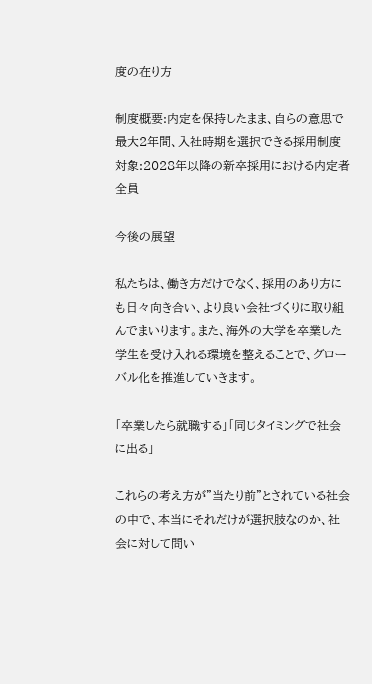度の在り方

制度概要:内定を保持したまま、自らの意思で最大2年間、入社時期を選択できる採用制度
対象:2028年以降の新卒採用における内定者全員

今後の展望

私たちは、働き方だけでなく、採用のあり方にも日々向き合い、より良い会社づくりに取り組んでまいります。また、海外の大学を卒業した学生を受け入れる環境を整えることで、グローバル化を推進していきます。

「卒業したら就職する」「同じタイミングで社会に出る」

これらの考え方が"当たり前"とされている社会の中で、本当にそれだけが選択肢なのか、社会に対して問い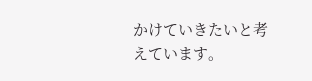かけていきたいと考えています。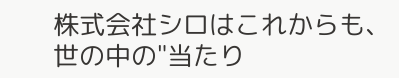株式会社シロはこれからも、世の中の"当たり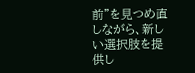前"を見つめ直しながら、新しい選択肢を提供し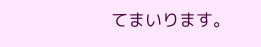てまいります。